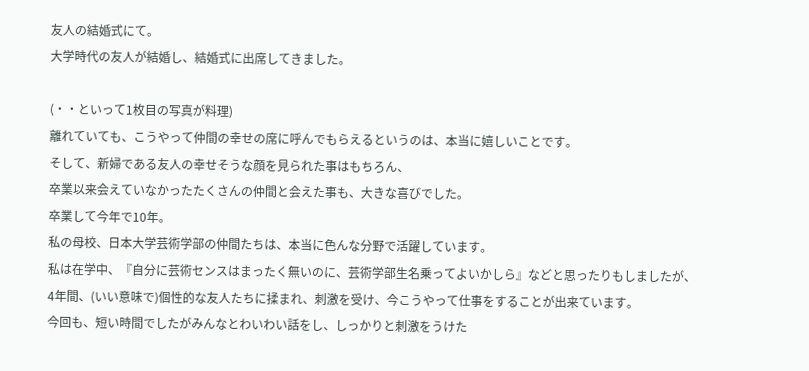友人の結婚式にて。
大学時代の友人が結婚し、結婚式に出席してきました。

(・・といって1枚目の写真が料理)
離れていても、こうやって仲間の幸せの席に呼んでもらえるというのは、本当に嬉しいことです。
そして、新婦である友人の幸せそうな顔を見られた事はもちろん、
卒業以来会えていなかったたくさんの仲間と会えた事も、大きな喜びでした。
卒業して今年で10年。
私の母校、日本大学芸術学部の仲間たちは、本当に色んな分野で活躍しています。
私は在学中、『自分に芸術センスはまったく無いのに、芸術学部生名乗ってよいかしら』などと思ったりもしましたが、
4年間、(いい意味で)個性的な友人たちに揉まれ、刺激を受け、今こうやって仕事をすることが出来ています。
今回も、短い時間でしたがみんなとわいわい話をし、しっかりと刺激をうけた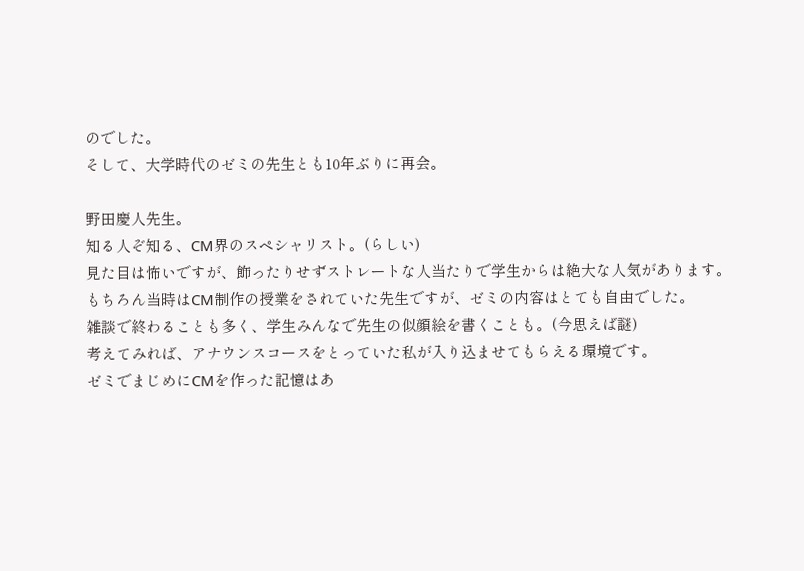のでした。
そして、大学時代のゼミの先生とも10年ぶりに再会。

野田慶人先生。
知る人ぞ知る、CM界のスペシャリスト。(らしい)
見た目は怖いですが、飾ったりせずストレートな人当たりで学生からは絶大な人気があります。
もちろん当時はCM制作の授業をされていた先生ですが、ゼミの内容はとても自由でした。
雑談で終わることも多く、学生みんなで先生の似顔絵を書くことも。(今思えば謎)
考えてみれば、アナウンスコースをとっていた私が入り込ませてもらえる環境です。
ゼミでまじめにCMを作った記憶はあ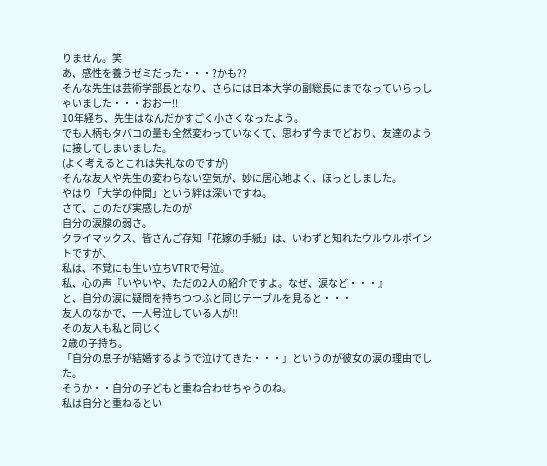りません。笑
あ、感性を養うゼミだった・・・?かも??
そんな先生は芸術学部長となり、さらには日本大学の副総長にまでなっていらっしゃいました・・・おおー!!
10年経ち、先生はなんだかすごく小さくなったよう。
でも人柄もタバコの量も全然変わっていなくて、思わず今までどおり、友達のように接してしまいました。
(よく考えるとこれは失礼なのですが)
そんな友人や先生の変わらない空気が、妙に居心地よく、ほっとしました。
やはり「大学の仲間」という絆は深いですね。
さて、このたび実感したのが
自分の涙腺の弱さ。
クライマックス、皆さんご存知「花嫁の手紙」は、いわずと知れたウルウルポイントですが、
私は、不覚にも生い立ちVTRで号泣。
私、心の声『いやいや、ただの2人の紹介ですよ。なぜ、涙など・・・』
と、自分の涙に疑問を持ちつつふと同じテーブルを見ると・・・
友人のなかで、一人号泣している人が!!
その友人も私と同じく
2歳の子持ち。
「自分の息子が結婚するようで泣けてきた・・・」というのが彼女の涙の理由でした。
そうか・・自分の子どもと重ね合わせちゃうのね。
私は自分と重ねるとい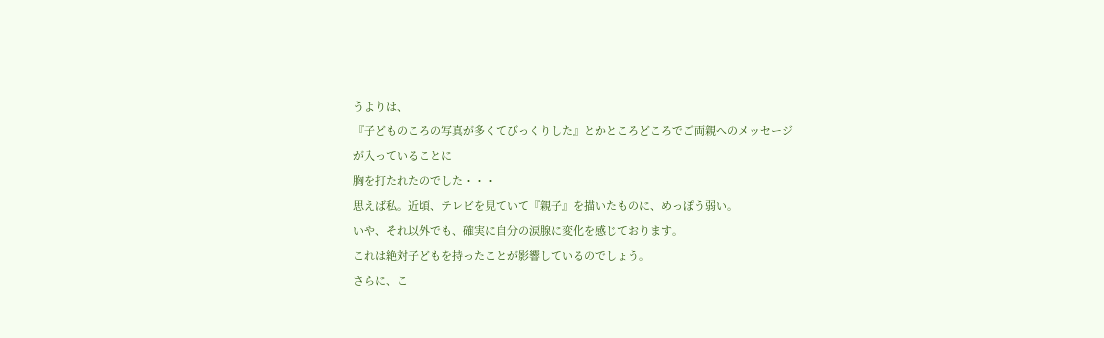うよりは、
『子どものころの写真が多くてびっくりした』とかところどころでご両親へのメッセージが入っていることに
胸を打たれたのでした・・・
思えば私。近頃、テレビを見ていて『親子』を描いたものに、めっぽう弱い。
いや、それ以外でも、確実に自分の涙腺に変化を感じております。
これは絶対子どもを持ったことが影響しているのでしょう。
さらに、こ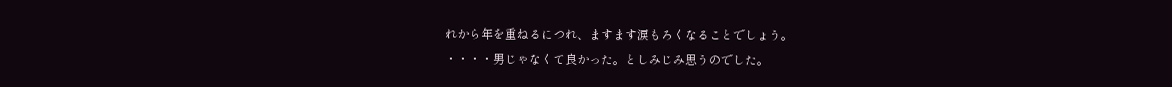れから年を重ねるにつれ、ますます涙もろくなることでしょう。
・・・・男じゃなくて良かった。としみじみ思うのでした。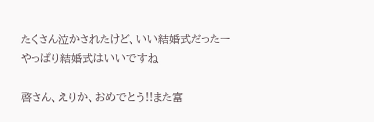たくさん泣かされたけど、いい結婚式だったー
やっぱり結婚式はいいですね

啓さん、えりか、おめでとう!!また富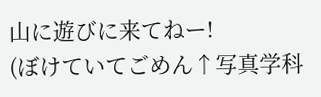山に遊びに来てねー!
(ぼけていてごめん↑写真学科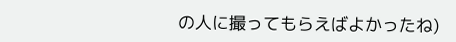の人に撮ってもらえばよかったね)